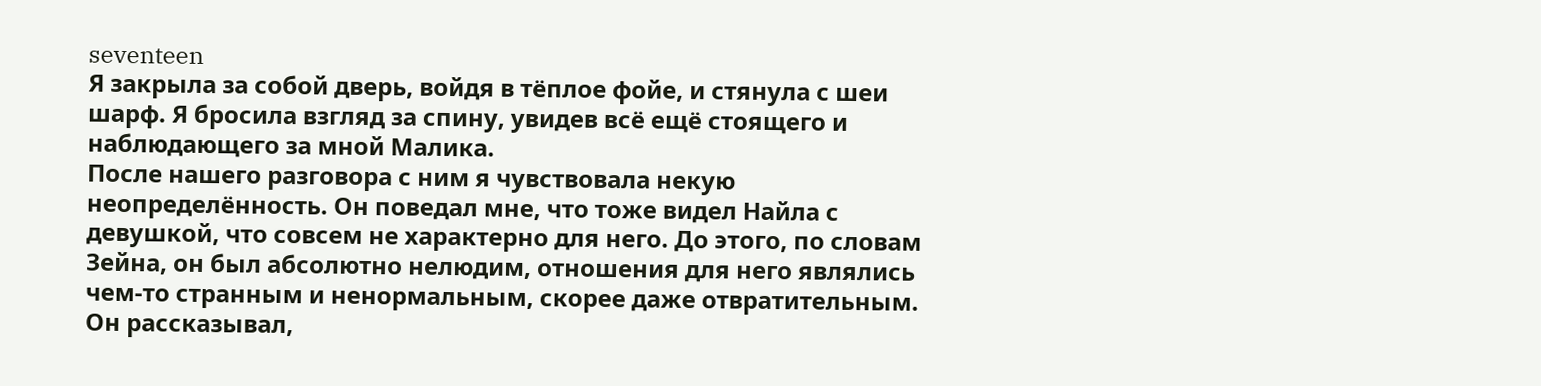seventeen
Я закрыла за собой дверь, войдя в тёплое фойе, и стянула с шеи шарф. Я бросила взгляд за спину, увидев всё ещё стоящего и наблюдающего за мной Малика.
После нашего разговора с ним я чувствовала некую неопределённость. Он поведал мне, что тоже видел Найла с девушкой, что совсем не характерно для него. До этого, по словам Зейна, он был абсолютно нелюдим, отношения для него являлись чем-то странным и ненормальным, скорее даже отвратительным. Он рассказывал,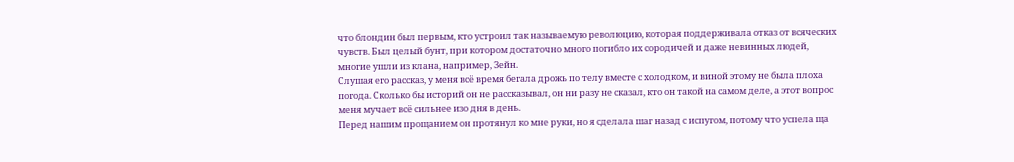что блондин был первым, кто устроил так называемую революцию, которая поддерживала отказ от всяческих чувств. Был целый бунт, при котором достаточно много погибло их сородичей и даже невинных людей, многие ушли из клана, например, Зейн.
Слушая его рассказ, у меня всё время бегала дрожь по телу вместе с холодком, и виной этому не была плоха погода. Сколько бы историй он не рассказывал, он ни разу не сказал, кто он такой на самом деле, а этот вопрос меня мучает всё сильнее изо дня в день.
Перед нашим прощанием он протянул ко мне руки, но я сделала шаг назад с испугом, потому что успела ща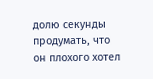долю секунды продумать, что он плохого хотел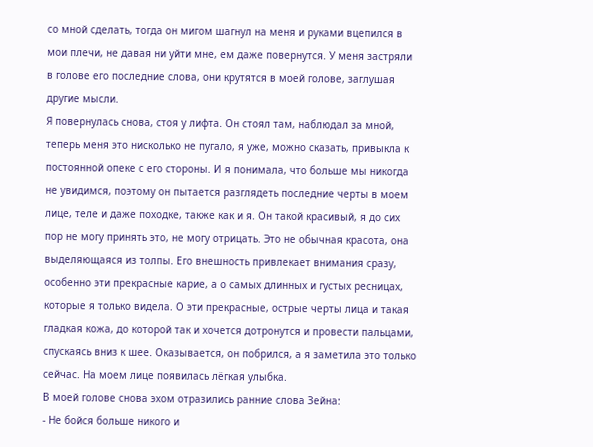со мной сделать, тогда он мигом шагнул на меня и руками вцепился в мои плечи, не давая ни уйти мне, ем даже повернутся. У меня застряли в голове его последние слова, они крутятся в моей голове, заглушая другие мысли.
Я повернулась снова, стоя у лифта. Он стоял там, наблюдал за мной, теперь меня это нисколько не пугало, я уже, можно сказать, привыкла к постоянной опеке с его стороны. И я понимала, что больше мы никогда не увидимся, поэтому он пытается разглядеть последние черты в моем лице, теле и даже походке, также как и я. Он такой красивый, я до сих пор не могу принять это, не могу отрицать. Это не обычная красота, она выделяющаяся из толпы. Его внешность привлекает внимания сразу, особенно эти прекрасные карие, а о самых длинных и густых ресницах, которые я только видела. О эти прекрасные, острые черты лица и такая гладкая кожа, до которой так и хочется дотронутся и провести пальцами, спускаясь вниз к шее. Оказывается, он побрился, а я заметила это только сейчас. На моем лице появилась лёгкая улыбка.
В моей голове снова эхом отразились ранние слова Зейна:
- Не бойся больше никого и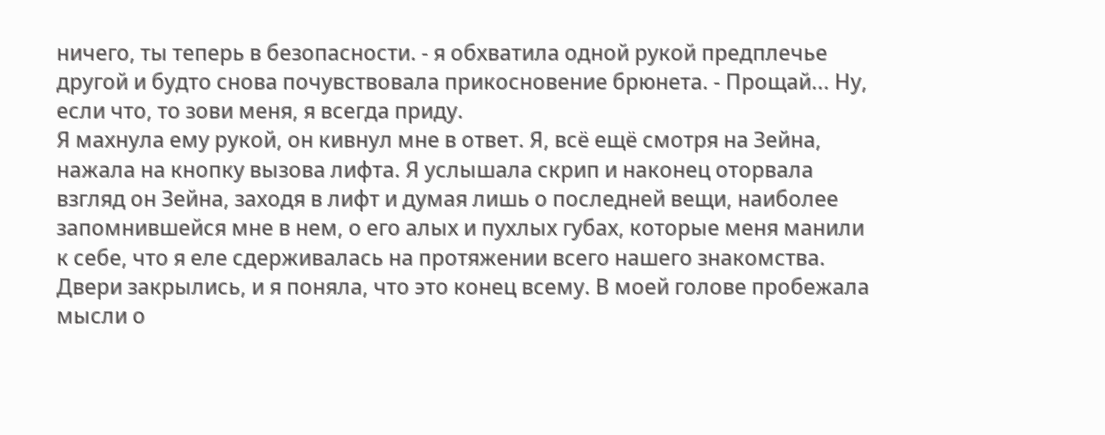ничего, ты теперь в безопасности. - я обхватила одной рукой предплечье другой и будто снова почувствовала прикосновение брюнета. - Прощай... Ну, если что, то зови меня, я всегда приду.
Я махнула ему рукой, он кивнул мне в ответ. Я, всё ещё смотря на Зейна, нажала на кнопку вызова лифта. Я услышала скрип и наконец оторвала взгляд он Зейна, заходя в лифт и думая лишь о последней вещи, наиболее запомнившейся мне в нем, о его алых и пухлых губах, которые меня манили к себе, что я еле сдерживалась на протяжении всего нашего знакомства. Двери закрылись, и я поняла, что это конец всему. В моей голове пробежала мысли о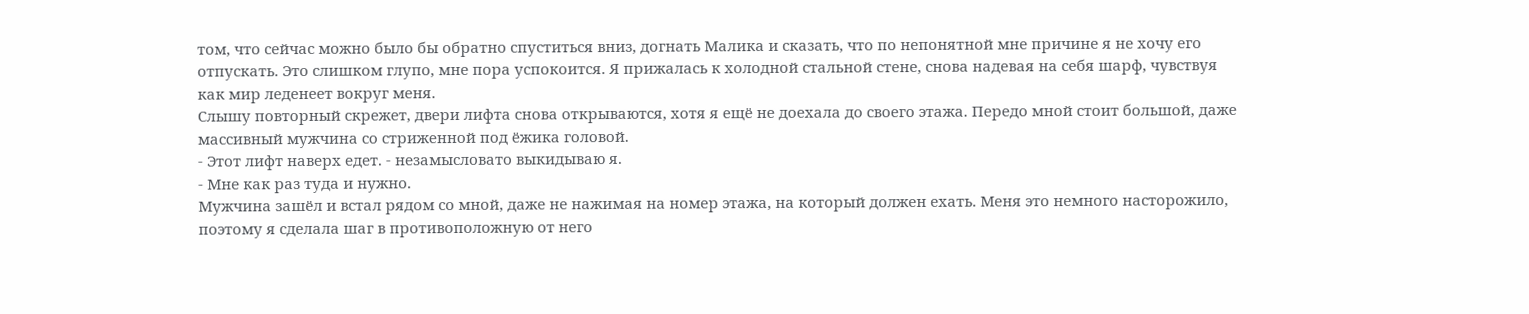том, что сейчас можно было бы обратно спуститься вниз, догнать Малика и сказать, что по непонятной мне причине я не хочу его отпускать. Это слишком глупо, мне пора успокоится. Я прижалась к холодной стальной стене, снова надевая на себя шарф, чувствуя как мир леденеет вокруг меня.
Слышу повторный скрежет, двери лифта снова открываются, хотя я ещё не доехала до своего этажа. Передо мной стоит большой, даже массивный мужчина со стриженной под ёжика головой.
- Этот лифт наверх едет. - незамысловато выкидываю я.
- Мне как раз туда и нужно.
Мужчина зашёл и встал рядом со мной, даже не нажимая на номер этажа, на который должен ехать. Меня это немного насторожило, поэтому я сделала шаг в противоположную от него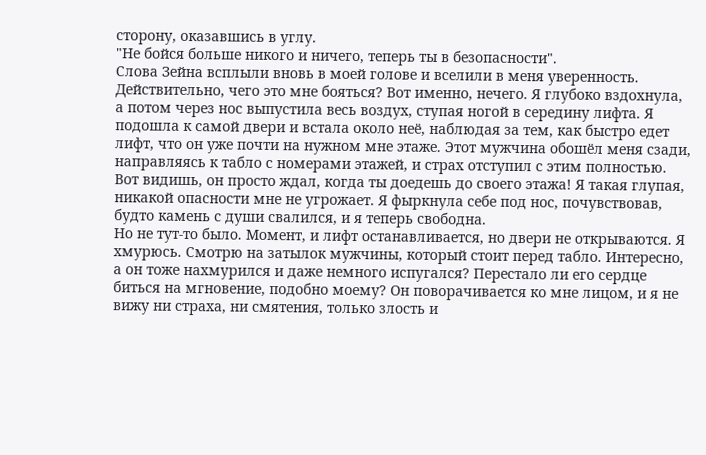сторону, оказавшись в углу.
"Не бойся больше никого и ничего, теперь ты в безопасности".
Слова Зейна всплыли вновь в моей голове и вселили в меня уверенность. Действительно, чего это мне бояться? Вот именно, нечего. Я глубоко вздохнула, а потом через нос выпустила весь воздух, ступая ногой в середину лифта. Я подошла к самой двери и встала около неё, наблюдая за тем, как быстро едет лифт, что он уже почти на нужном мне этаже. Этот мужчина обошёл меня сзади, направляясь к табло с номерами этажей, и страх отступил с этим полностью. Вот видишь, он просто ждал, когда ты доедешь до своего этажа! Я такая глупая, никакой опасности мне не угрожает. Я фыркнула себе под нос, почувствовав, будто камень с души свалился, и я теперь свободна.
Но не тут-то было. Момент, и лифт останавливается, но двери не открываются. Я хмурюсь. Смотрю на затылок мужчины, который стоит перед табло. Интересно, а он тоже нахмурился и даже немного испугался? Перестало ли его сердце биться на мгновение, подобно моему? Он поворачивается ко мне лицом, и я не вижу ни страха, ни смятения, только злость и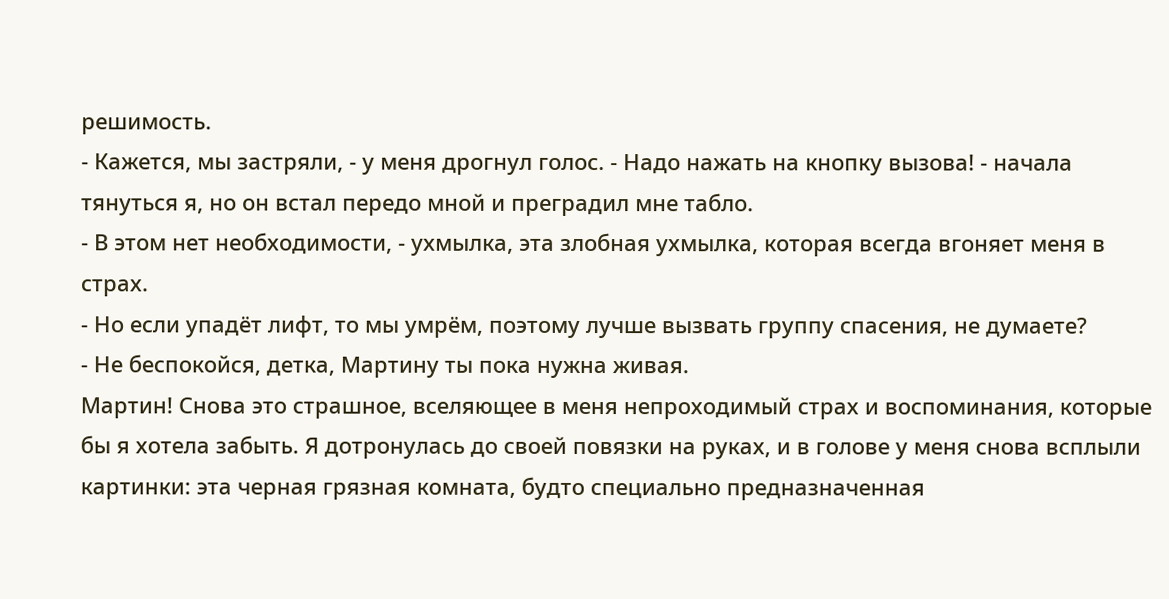решимость.
- Кажется, мы застряли, - у меня дрогнул голос. - Надо нажать на кнопку вызова! - начала тянуться я, но он встал передо мной и преградил мне табло.
- В этом нет необходимости, - ухмылка, эта злобная ухмылка, которая всегда вгоняет меня в страх.
- Но если упадёт лифт, то мы умрём, поэтому лучше вызвать группу спасения, не думаете?
- Не беспокойся, детка, Мартину ты пока нужна живая.
Мартин! Снова это страшное, вселяющее в меня непроходимый страх и воспоминания, которые бы я хотела забыть. Я дотронулась до своей повязки на руках, и в голове у меня снова всплыли картинки: эта черная грязная комната, будто специально предназначенная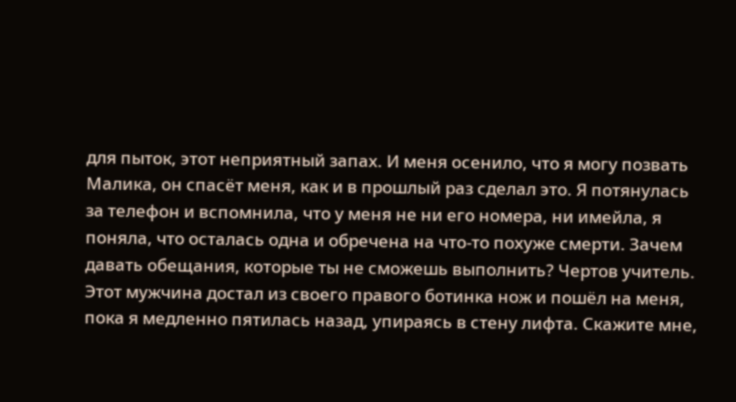для пыток, этот неприятный запах. И меня осенило, что я могу позвать Малика, он спасёт меня, как и в прошлый раз сделал это. Я потянулась за телефон и вспомнила, что у меня не ни его номера, ни имейла, я поняла, что осталась одна и обречена на что-то похуже смерти. Зачем давать обещания, которые ты не сможешь выполнить? Чертов учитель.
Этот мужчина достал из своего правого ботинка нож и пошёл на меня, пока я медленно пятилась назад, упираясь в стену лифта. Скажите мне,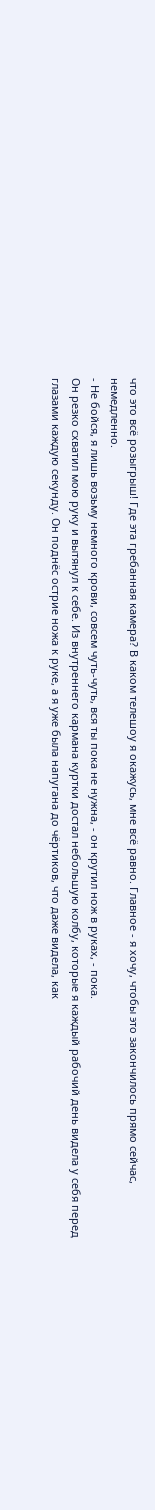что это всё розыгрыш! Где эта гребанная камера? В каком телешоу я окажусь, мне всё равно. Главное - я хочу, чтобы это закончилось прямо сейчас, немедленно.
- Не бойся, я лишь возьму немного крови, совсем чуть-чуть, вся ты пока не нужна, - он крутил нож в руках, - пока.
Он резко схватил мою руку и вытянул к себе. Из внутреннего кармана куртки достал небольшую колбу, которые я каждый рабочий день видела у себя перед глазами каждую секунду. Он поднёс острие ножа к руке, а я уже была напугана до чёртиков, что даже видела, как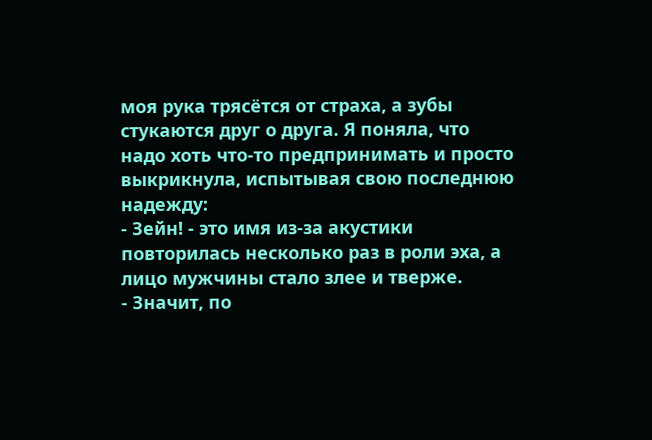моя рука трясётся от страха, а зубы стукаются друг о друга. Я поняла, что надо хоть что-то предпринимать и просто выкрикнула, испытывая свою последнюю надежду:
- Зейн! - это имя из-за акустики повторилась несколько раз в роли эха, а лицо мужчины стало злее и тверже.
- Значит, по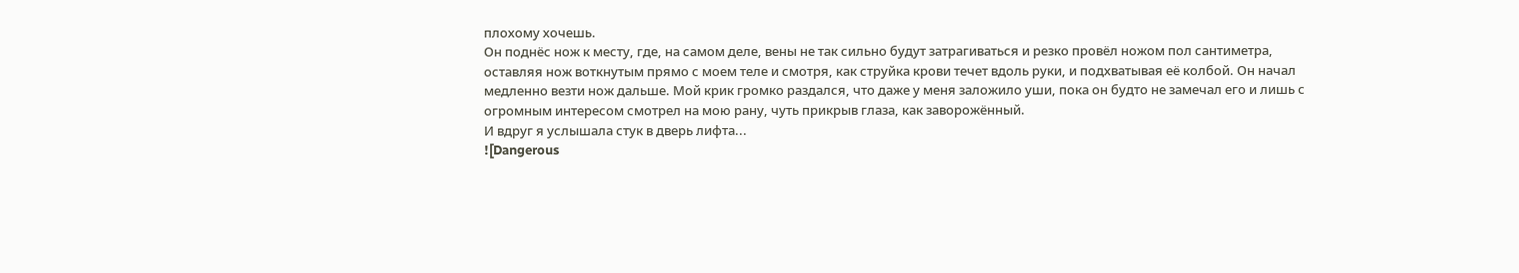плохому хочешь.
Он поднёс нож к месту, где, на самом деле, вены не так сильно будут затрагиваться и резко провёл ножом пол сантиметра, оставляя нож воткнутым прямо с моем теле и смотря, как струйка крови течет вдоль руки, и подхватывая её колбой. Он начал медленно везти нож дальше. Мой крик громко раздался, что даже у меня заложило уши, пока он будто не замечал его и лишь с огромным интересом смотрел на мою рану, чуть прикрыв глаза, как заворожённый.
И вдруг я услышала стук в дверь лифта...
![Dangerous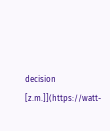decision [z.m.]](https://watt-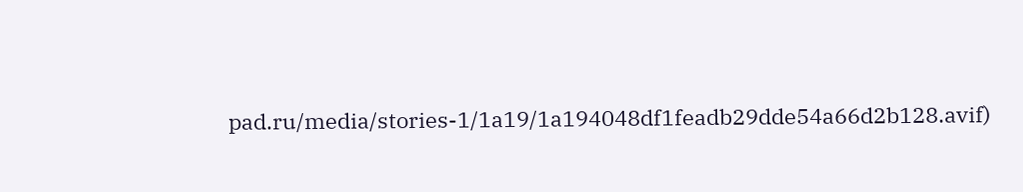pad.ru/media/stories-1/1a19/1a194048df1feadb29dde54a66d2b128.avif)